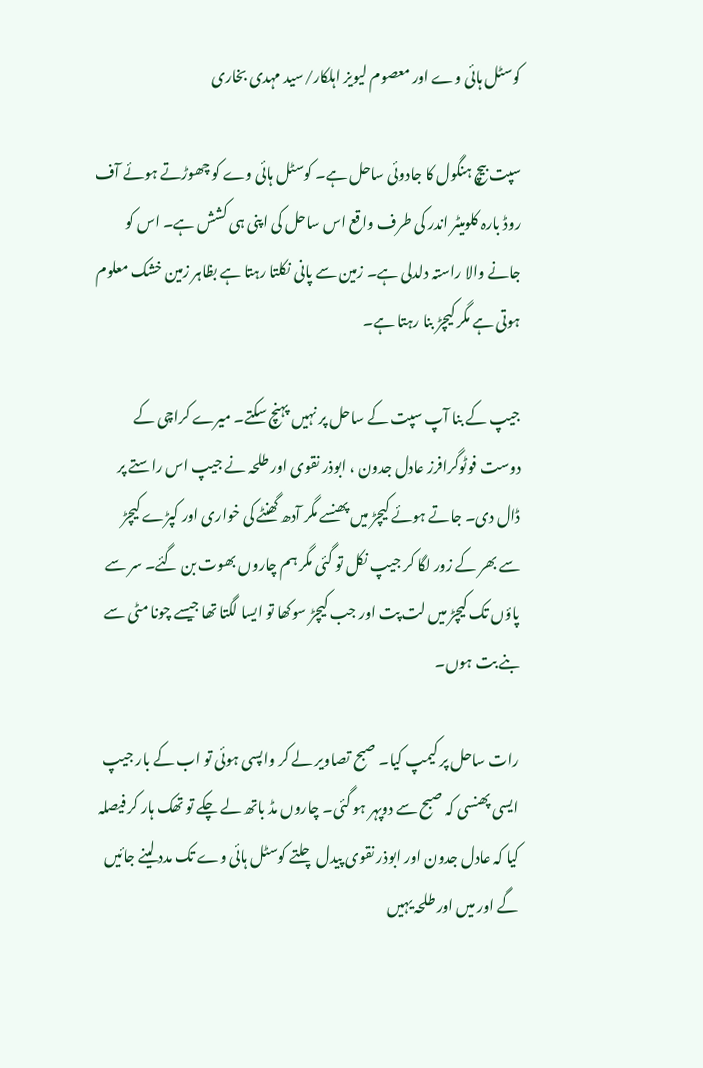کوسٹل ہائی وے اور معصوم لیویز اہلکار/سید مہدی بخاری

سپت بیچ ہنگول کا جادوئی ساحل ہے۔ کوسٹل ہائی وے کو چھوڑتے ہوئے آف روڈ بارہ کلومیٹر اندر کی طرف واقع اس ساحل کی اپنی ہی کشش ہے۔ اس کو جانے والا راستہ دلدلی ہے۔ زمین سے پانی نکلتا رہتا ہے بظاہر زمین خشک معلوم ہوتی ہے مگر کیچڑ بنا رہتا ہے۔

جیپ کے بنا آپ سپت کے ساحل پر نہیں پہنچ سکتے۔ میرے کراچی کے دوست فوٹوگرافرز عادل جدون ، ابوذر نقوی اور طلحہ نے جیپ اس راستے پر ڈال دی۔ جاتے ہوئے کیچڑ میں پھنسے مگر آدھ گھنٹے کی خواری اور کپڑے کیچڑ سے بھر کے زور لگا کر جیپ نکل تو گئی مگر ہم چاروں بھوت بن گئے۔ سر سے پاؤں تک کیچڑ میں لت پت اور جب کیچڑ سوکھا تو ایسا لگتا تھا جیسے چونا مٹی سے بنے بت ہوں۔

رات ساحل پر کیمپ کیا۔ صبح تصاویر لے کر واپسی ہوئی تو اب کے بار جیپ ایسی پھنسی کہ صبح سے دوپہر ہو گئی۔ چاروں مڈ باتھ لے چکے تو تھک ہار کر فیصلہ کیا کہ عادل جدون اور ابوذر نقوی پیدل چلتے کوسٹل ہائی وے تک مدد لینے جائیں گے اور میں اور طلحہ یہیں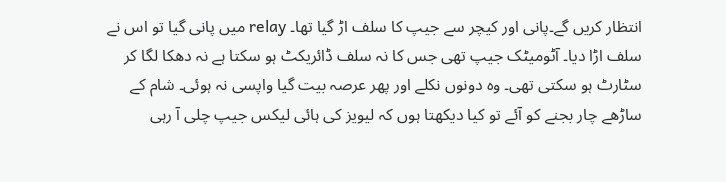انتظار کریں گے۔پانی اور کیچر سے جیپ کا سلف اڑ گیا تھا۔ relay میں پانی گیا تو اس نے سلف اڑا دیا۔ آٹومیٹک جیپ تھی جس کا نہ سلف ڈائریکٹ ہو سکتا ہے نہ دھکا لگا کر سٹارٹ ہو سکتی تھی۔ وہ دونوں نکلے اور پھر عرصہ بیت گیا واپسی نہ ہوئی۔ شام کے ساڑھے چار بجنے کو آئے تو کیا دیکھتا ہوں کہ لیویز کی ہائی لیکس جیپ چلی آ رہی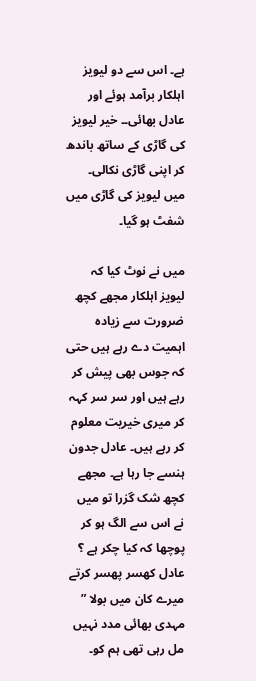ہے۔ اس سے دو لیویز اہلکار برآمد ہوئے اور عادل بھائی۔۔ خیر لیویز کی گاڑی کے ساتھ باندھ کر اپنی گاڑی نکالی۔ میں لیویز کی گاڑی میں شفٹ ہو گیا۔

میں نے نوٹ کیا کہ لیویز اہلکار مجھے کچھ ضرورت سے زیادہ اہمیت دے رہے ہیں حتی کہ جوس بھی پیش کر رہے ہیں اور سر سر کہہ کر میری خیریت معلوم کر رہے ہیں۔ عادل جدون ہنسے جا رہا ہے۔ مجھے کچھ شک گزرا تو میں نے اس سے الگ ہو کر پوچھا کہ کیا چکر ہے ؟ عادل کھسر پھسر کرتے میرے کان میں بولا ” مہدی بھائی مدد نہیں مل رہی تھی ہم کو۔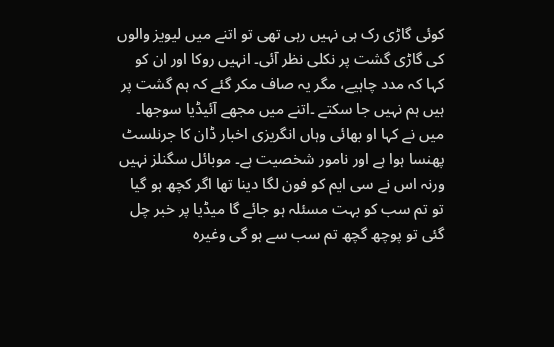کوئی گاڑی رک ہی نہیں رہی تھی تو اتنے میں لیویز والوں کی گاڑی گشت پر نکلی نظر آئی۔ انہیں روکا اور ان کو کہا کہ مدد چاہیے، مگر یہ صاف مکر گئے کہ ہم گشت پر ہیں ہم نہیں جا سکتے ۔اتنے میں مجھے آئیڈیا سوجھا۔ میں نے کہا او بھائی وہاں انگریزی اخبار ڈان کا جرنلسٹ پھنسا ہوا ہے اور نامور شخصیت ہے۔ موبائل سگنلز نہیں ورنہ اس نے سی ایم کو فون لگا دینا تھا اگر کچھ ہو گیا تو تم سب کو بہت مسئلہ ہو جائے گا میڈیا پر خبر چل گئی تو پوچھ گچھ تم سب سے ہو گی وغیرہ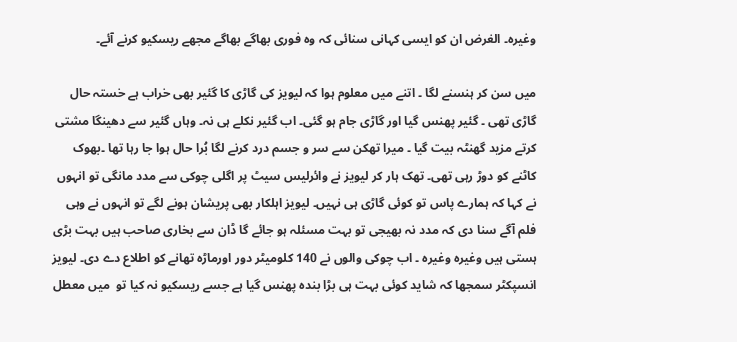وغیرہ۔ الغرض ان کو ایسی کہانی سنائی کہ وہ فوری بھاگے بھاگے مجھے ریسکیو کرنے آئے۔

میں سن کر ہنسنے لگا ۔ اتنے میں معلوم ہوا کہ لیویز کی گاڑی کا گئیر بھی خراب ہے خستہ حال گاڑی تھی ۔ گئیر پھنس گیا اور گاڑی جام ہو گئی۔ اب گئیر نکلے ہی نہ۔ وہاں گئیر سے دھینگا مشتی کرتے مزید گھنٹہ بیت گیا ۔ میرا تھکن سے سر و جسم درد کرنے لگا بُرا حال ہوا جا رہا تھا ۔بھوک کاٹنے کو دوڑ رہی تھی۔ تھک ہار کر لیویز نے وائرلیس سیٹ پر اگلی چوکی سے مدد مانگی تو انہوں نے کہا کہ ہمارے پاس تو کوئی گاڑی ہی نہیں۔ لیویز اہلکار بھی پریشان ہونے لگے تو انہوں نے وہی فلم آگے سنا دی کہ مدد نہ بھیجی تو بہت مسئلہ ہو جائے گا ڈان سے بخاری صاحب ہیں بہت بڑی ہستی ہیں وغیرہ وغیرہ ۔ اب چوکی والوں نے 140 کلومیٹر دور اورماڑہ تھانے کو اطلاع دے دی۔ لیویز انسپکٹر سمجھا کہ شاید کوئی بہت ہی بڑا بندہ پھنس گیا ہے جسے ریسکیو نہ کیا تو  میں معطل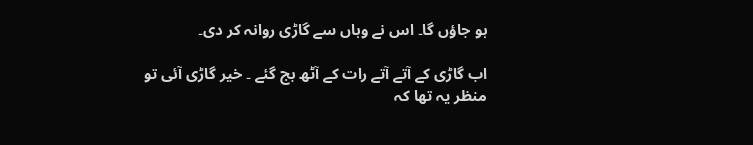ہو جاؤں گا۔ اس نے وہاں سے گاڑی روانہ کر دی۔

اب گاڑی کے آتے آتے رات کے آٹھ بج گئے ۔ خیر گاڑی آئی تو منظر یہ تھا کہ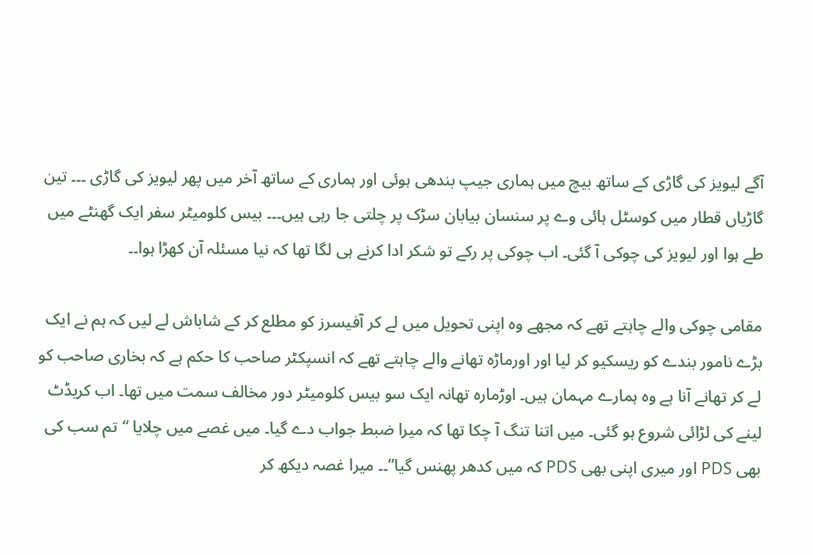آگے لیویز کی گاڑی کے ساتھ بیچ میں ہماری جیپ بندھی ہوئی اور ہماری کے ساتھ آخر میں پھر لیویز کی گاڑی ۔۔۔ تین گاڑیاں قطار میں کوسٹل ہائی وے پر سنسان بیابان سڑک پر چلتی جا رہی ہیں۔۔۔ بیس کلومیٹر سفر ایک گھنٹے میں طے ہوا اور لیویز کی چوکی آ گئی۔ اب چوکی پر رکے تو شکر ادا کرنے ہی لگا تھا کہ نیا مسئلہ آن کھڑا ہوا۔۔

مقامی چوکی والے چاہتے تھے کہ مجھے وہ اپنی تحویل میں لے کر آفیسرز کو مطلع کر کے شاباش لے لیں کہ ہم نے ایک بڑے نامور بندے کو ریسکیو کر لیا اور اورماڑہ تھانے والے چاہتے تھے کہ انسپکٹر صاحب کا حکم ہے کہ بخاری صاحب کو لے کر تھانے آنا ہے وہ ہمارے مہمان ہیں۔ اوڑمارہ تھانہ ایک سو بیس کلومیٹر دور مخالف سمت میں تھا۔ اب کریڈٹ لینے کی لڑائی شروع ہو گئی۔ میں اتنا تنگ آ چکا تھا کہ میرا ضبط جواب دے گیا۔ میں غصے میں چلایا “تم سب کی بھی PDS اور میری اپنی بھی PDS کہ میں کدھر پھنس گیا”۔۔ میرا غصہ دیکھ کر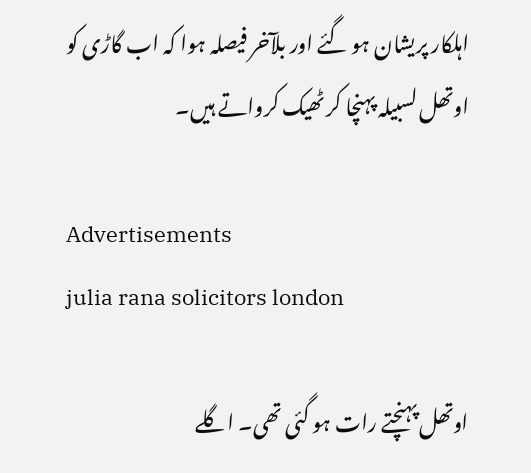اہلکار پریشان ہو گئے اور بلآخر فیصلہ ہوا کہ اب گاڑی کو اوتھل لسبیلہ پہنچا کر ٹھیک کرواتے ہیں۔

Advertisements
julia rana solicitors london

اوتھل پہنچتے رات ہو گئی تھی۔ اگلے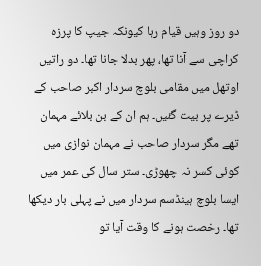دو روز وہیں قیام رہا کیونکہ جیپ کا پرزہ کراچی سے آنا تھا، پھر بدلا جانا تھا۔ دو راتیں اوتھل میں مقامی بلوچ سردار اکبر صاحب کے ڈیرے پر بیت گئیں۔ ہم ان کے بن بلائے مہمان تھے مگر سردار صاحب نے مہمان نوازی میں کوئی کسر نہ چھوڑی۔ ستر سال کی عمر میں ایسا بلوچ ہینڈسم سردار میں نے پہلی بار دیکھا تھا۔ رخصت ہونے کا وقت آیا تو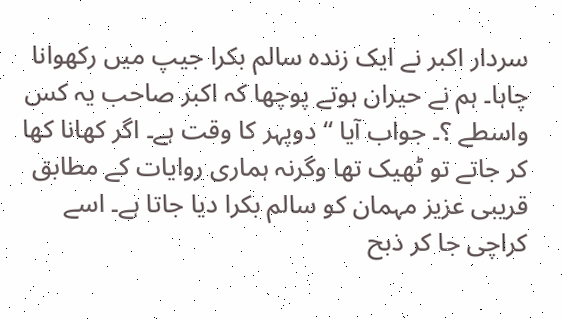سردار اکبر نے ایک زندہ سالم بکرا جیپ میں رکھوانا چاہا۔ ہم نے حیران ہوتے پوچھا کہ اکبر صاحب یہ کس واسطے ؟۔ جواب آیا “ دوپہر کا وقت ہے۔ اگر کھانا کھا کر جاتے تو ٹھیک تھا وگرنہ ہماری روایات کے مطابق قریبی عزیز مہمان کو سالم بکرا دیا جاتا ہے۔ اسے کراچی جا کر ذبح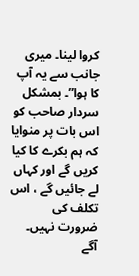کروا لینا۔ میری جانب سے یہ آپ کا ہوا”۔ بمشکل سردار صاحب کو اس بات پر منوایا کہ ہم بکرے کا کیا کریں گے اور کہاں لے جائیں گے ، اس تکلف کی ضرورت نہیں۔ آگے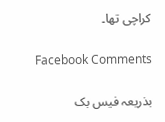کراچی تھا۔

Facebook Comments

بذریعہ فیس بک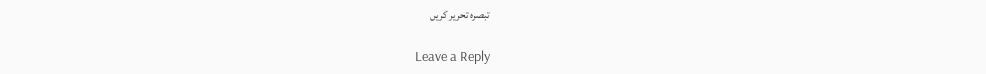تبصرہ تحریر کریں

Leave a Reply